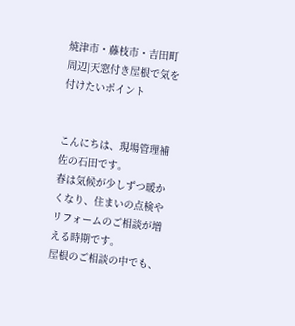焼津市・藤枝市・吉田町周辺|天窓付き屋根で気を付けたいポイント


こんにちは、現場管理補佐の石田です。
春は気候が少しずつ暖かくなり、住まいの点検やリフォームのご相談が増える時期です。
屋根のご相談の中でも、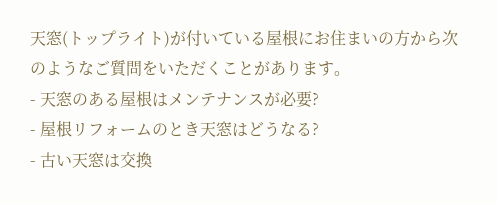天窓(トップライト)が付いている屋根にお住まいの方から次のようなご質問をいただくことがあります。
- 天窓のある屋根はメンテナンスが必要?
- 屋根リフォームのとき天窓はどうなる?
- 古い天窓は交換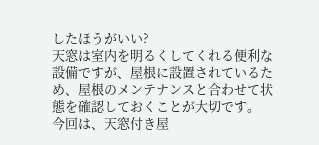したほうがいい?
天窓は室内を明るくしてくれる便利な設備ですが、屋根に設置されているため、屋根のメンテナンスと合わせて状態を確認しておくことが大切です。
今回は、天窓付き屋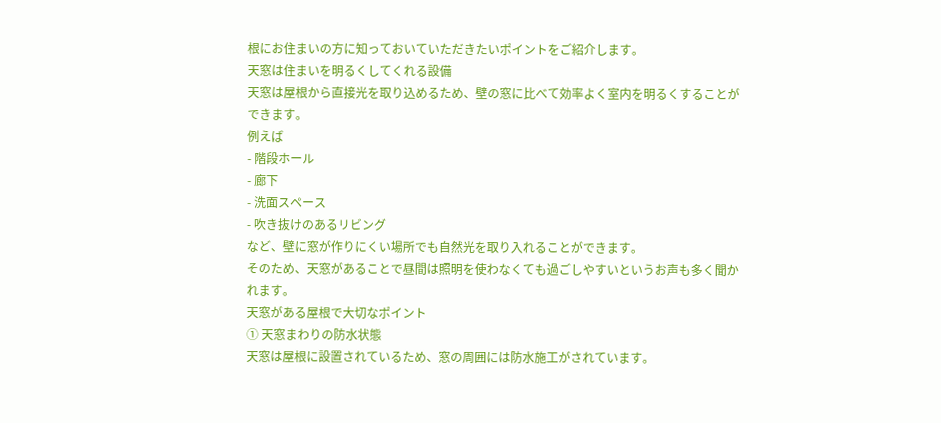根にお住まいの方に知っておいていただきたいポイントをご紹介します。
天窓は住まいを明るくしてくれる設備
天窓は屋根から直接光を取り込めるため、壁の窓に比べて効率よく室内を明るくすることができます。
例えば
- 階段ホール
- 廊下
- 洗面スペース
- 吹き抜けのあるリビング
など、壁に窓が作りにくい場所でも自然光を取り入れることができます。
そのため、天窓があることで昼間は照明を使わなくても過ごしやすいというお声も多く聞かれます。
天窓がある屋根で大切なポイント
① 天窓まわりの防水状態
天窓は屋根に設置されているため、窓の周囲には防水施工がされています。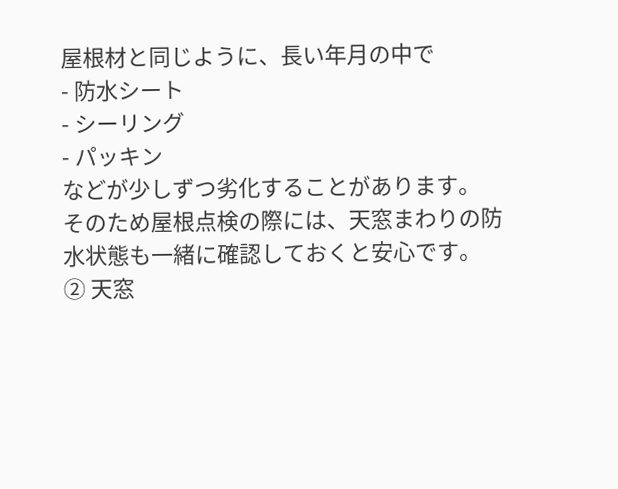屋根材と同じように、長い年月の中で
- 防水シート
- シーリング
- パッキン
などが少しずつ劣化することがあります。
そのため屋根点検の際には、天窓まわりの防水状態も一緒に確認しておくと安心です。
② 天窓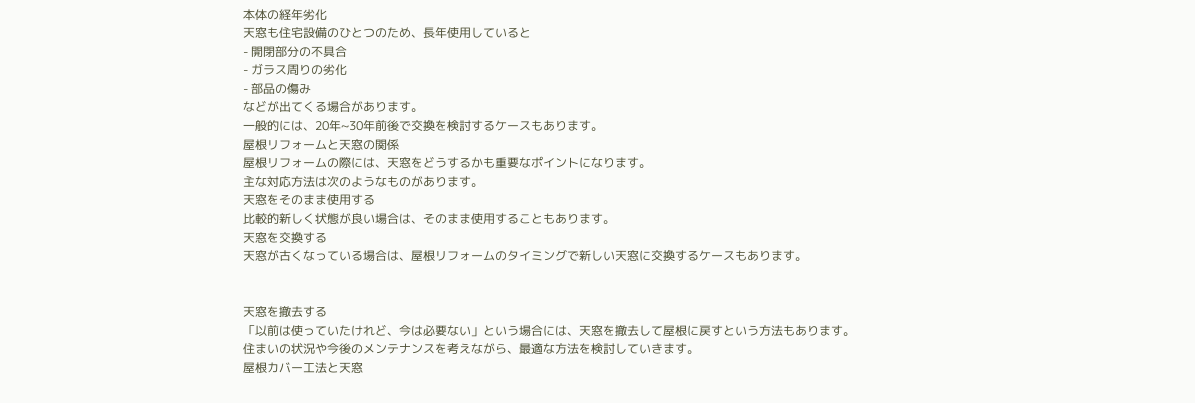本体の経年劣化
天窓も住宅設備のひとつのため、長年使用していると
- 開閉部分の不具合
- ガラス周りの劣化
- 部品の傷み
などが出てくる場合があります。
一般的には、20年~30年前後で交換を検討するケースもあります。
屋根リフォームと天窓の関係
屋根リフォームの際には、天窓をどうするかも重要なポイントになります。
主な対応方法は次のようなものがあります。
天窓をそのまま使用する
比較的新しく状態が良い場合は、そのまま使用することもあります。
天窓を交換する
天窓が古くなっている場合は、屋根リフォームのタイミングで新しい天窓に交換するケースもあります。


天窓を撤去する
「以前は使っていたけれど、今は必要ない」という場合には、天窓を撤去して屋根に戻すという方法もあります。
住まいの状況や今後のメンテナンスを考えながら、最適な方法を検討していきます。
屋根カバー工法と天窓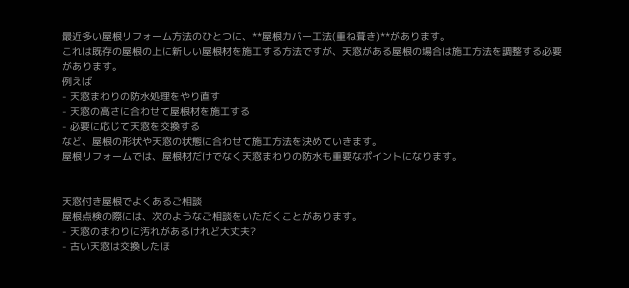最近多い屋根リフォーム方法のひとつに、**屋根カバー工法(重ね葺き)**があります。
これは既存の屋根の上に新しい屋根材を施工する方法ですが、天窓がある屋根の場合は施工方法を調整する必要があります。
例えば
- 天窓まわりの防水処理をやり直す
- 天窓の高さに合わせて屋根材を施工する
- 必要に応じて天窓を交換する
など、屋根の形状や天窓の状態に合わせて施工方法を決めていきます。
屋根リフォームでは、屋根材だけでなく天窓まわりの防水も重要なポイントになります。


天窓付き屋根でよくあるご相談
屋根点検の際には、次のようなご相談をいただくことがあります。
- 天窓のまわりに汚れがあるけれど大丈夫?
- 古い天窓は交換したほ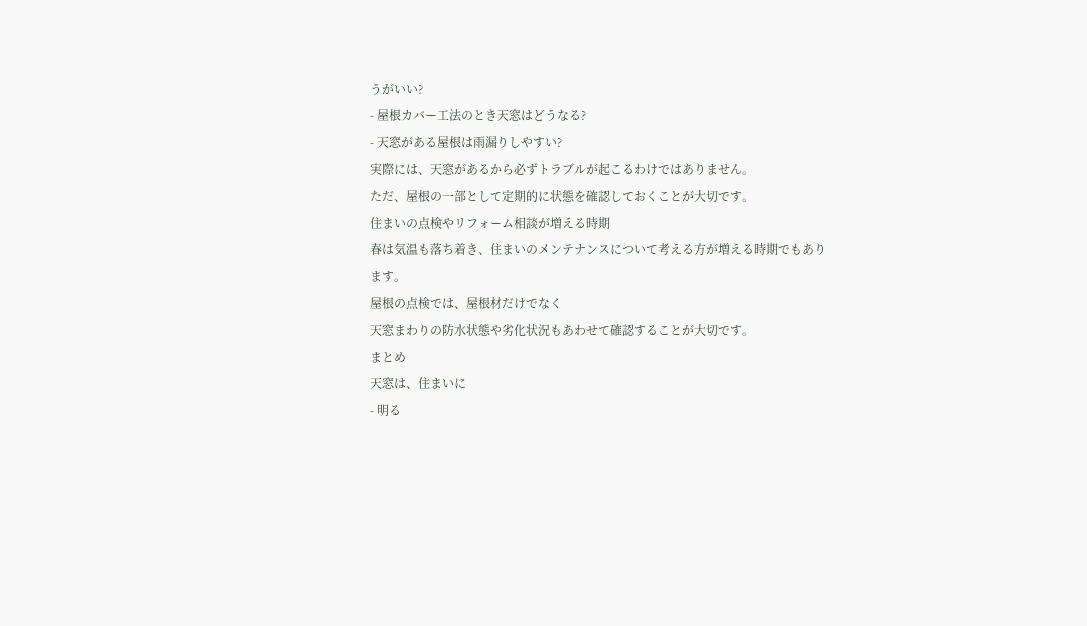うがいい?
- 屋根カバー工法のとき天窓はどうなる?
- 天窓がある屋根は雨漏りしやすい?
実際には、天窓があるから必ずトラブルが起こるわけではありません。
ただ、屋根の一部として定期的に状態を確認しておくことが大切です。
住まいの点検やリフォーム相談が増える時期
春は気温も落ち着き、住まいのメンテナンスについて考える方が増える時期でもあります。
屋根の点検では、屋根材だけでなく
天窓まわりの防水状態や劣化状況もあわせて確認することが大切です。
まとめ
天窓は、住まいに
- 明る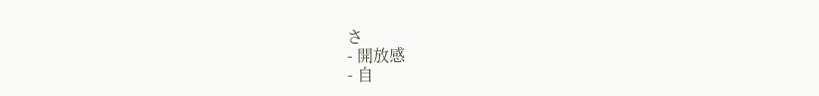さ
- 開放感
- 自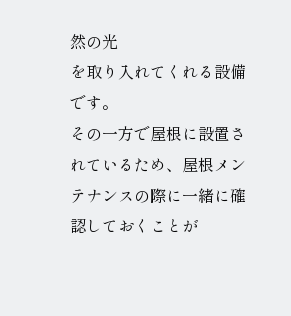然の光
を取り入れてくれる設備です。
その一方で屋根に設置されているため、屋根メンテナンスの際に一緒に確認しておくことが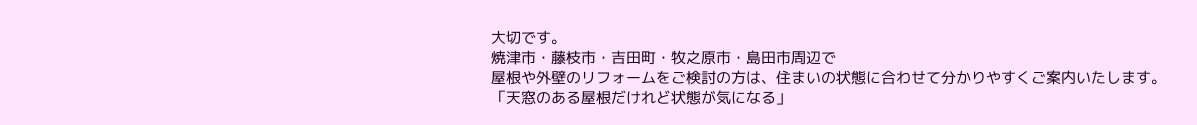大切です。
焼津市・藤枝市・吉田町・牧之原市・島田市周辺で
屋根や外壁のリフォームをご検討の方は、住まいの状態に合わせて分かりやすくご案内いたします。
「天窓のある屋根だけれど状態が気になる」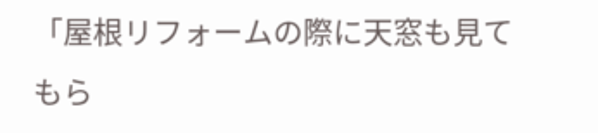「屋根リフォームの際に天窓も見てもら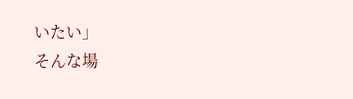いたい」
そんな場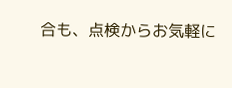合も、点検からお気軽に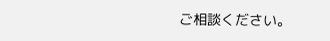ご相談ください。